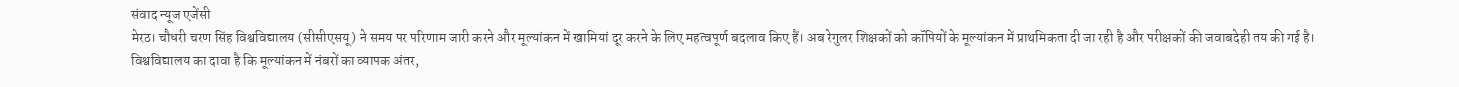संवाद न्यूज एजेंसी
मेरठ। चौधरी चरण सिंह विश्वविद्यालय (सीसीएसयू) ने समय पर परिणाम जारी करने और मूल्यांकन में खामियां दूर करने के लिए महत्वपूर्ण बदलाव किए हैं। अब रेगुलर शिक्षकों को कॉपियों के मूल्यांकन में प्राथमिकता दी जा रही है और परीक्षकों की जवाबदेही तय की गई है।
विश्वविद्यालय का दावा है कि मूल्यांकन में नंबरों का व्यापक अंतर,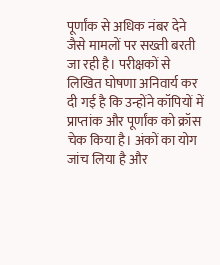पूर्णांक से अधिक नंबर देने जैसे मामलों पर सख्ती बरती जा रही है। परीक्षकों से लिखित घोषणा अनिवार्य कर दी गई है कि उन्होंने कॉपियों में प्राप्तांक और पूर्णांक को क्रॉस चेक किया है। अंकों का योग जांच लिया है और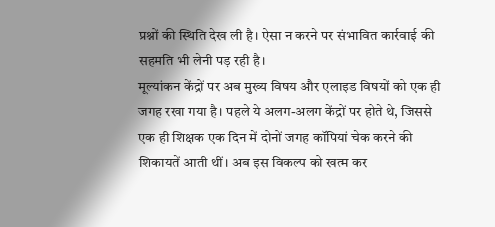प्रश्नों की स्थिति देख ली है। ऐसा न करने पर संभावित कार्रवाई की सहमति भी लेनी पड़ रही है।
मूल्यांकन केंद्रों पर अब मुख्य विषय और एलाइड विषयों को एक ही जगह रखा गया है। पहले ये अलग-अलग केंद्रों पर होते थे, जिससे एक ही शिक्षक एक दिन में दोनों जगह कॉपियां चेक करने की शिकायतें आती थीं। अब इस विकल्प को खत्म कर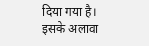दिया गया है। इसके अलावा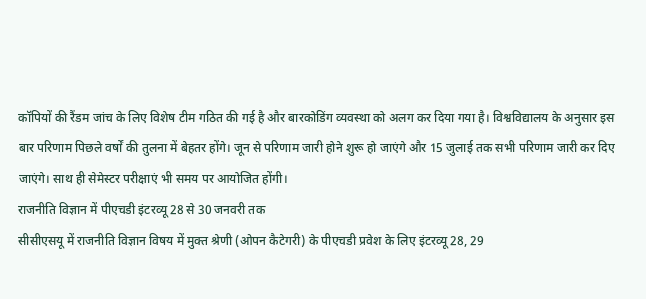कॉपियों की रैंडम जांच के लिए विशेष टीम गठित की गई है और बारकोडिंग व्यवस्था को अलग कर दिया गया है। विश्वविद्यालय के अनुसार इस बार परिणाम पिछले वर्षों की तुलना में बेहतर होंगे। जून से परिणाम जारी होने शुरू हो जाएंगे और 15 जुलाई तक सभी परिणाम जारी कर दिए जाएंगे। साथ ही सेमेस्टर परीक्षाएं भी समय पर आयोजित होंगी।
राजनीति विज्ञान में पीएचडी इंटरव्यू 28 से 30 जनवरी तक
सीसीएसयू में राजनीति विज्ञान विषय में मुक्त श्रेणी (ओपन कैटेगरी) के पीएचडी प्रवेश के लिए इंटरव्यू 28, 29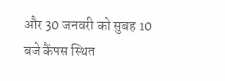और 30 जनवरी को सुबह 10 बजे कैंपस स्थित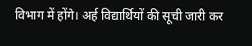विभाग में होंगे। अर्ह विद्यार्थियों की सूची जारी कर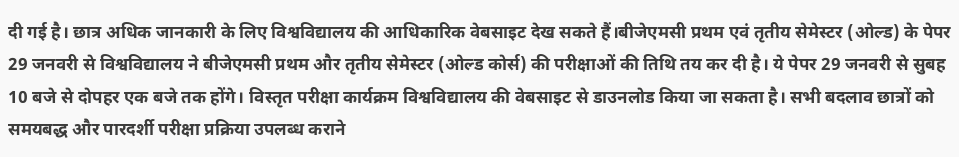दी गई है। छात्र अधिक जानकारी के लिए विश्वविद्यालय की आधिकारिक वेबसाइट देख सकते हैं।बीजेएमसी प्रथम एवं तृतीय सेमेस्टर (ओल्ड) के पेपर 29 जनवरी से विश्वविद्यालय ने बीजेएमसी प्रथम और तृतीय सेमेस्टर (ओल्ड कोर्स) की परीक्षाओं की तिथि तय कर दी है। ये पेपर 29 जनवरी से सुबह 10 बजे से दोपहर एक बजे तक होंगे। विस्तृत परीक्षा कार्यक्रम विश्वविद्यालय की वेबसाइट से डाउनलोड किया जा सकता है। सभी बदलाव छात्रों को समयबद्ध और पारदर्शी परीक्षा प्रक्रिया उपलब्ध कराने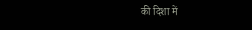की दिशा में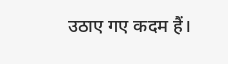उठाए गए कदम हैं।